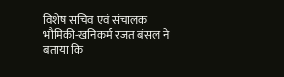विशेष सचिव एवं संचालक भौमिकी-खनिकर्म रजत बंसल ने बताया कि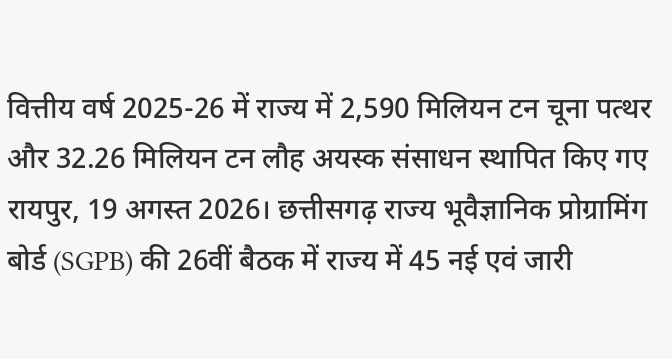वित्तीय वर्ष 2025-26 में राज्य में 2,590 मिलियन टन चूना पत्थर और 32.26 मिलियन टन लौह अयस्क संसाधन स्थापित किए गए
रायपुर, 19 अगस्त 2026। छत्तीसगढ़ राज्य भूवैज्ञानिक प्रोग्रामिंग बोर्ड (SGPB) की 26वीं बैठक में राज्य में 45 नई एवं जारी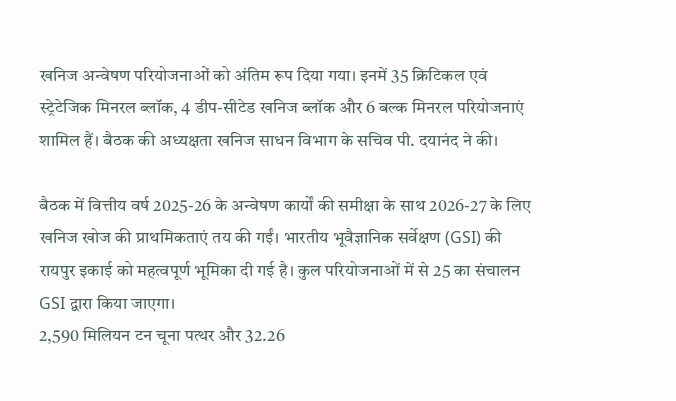खनिज अन्वेषण परियोजनाओं को अंतिम रूप दिया गया। इनमें 35 क्रिटिकल एवं स्ट्रेटेजिक मिनरल ब्लॉक, 4 डीप-सीटेड खनिज ब्लॉक और 6 बल्क मिनरल परियोजनाएं शामिल हैं। बैठक की अध्यक्षता खनिज साधन विभाग के सचिव पी. दयानंद ने की।

बैठक में वित्तीय वर्ष 2025-26 के अन्वेषण कार्यों की समीक्षा के साथ 2026-27 के लिए खनिज खोज की प्राथमिकताएं तय की गईं। भारतीय भूवैज्ञानिक सर्वेक्षण (GSI) की रायपुर इकाई को महत्वपूर्ण भूमिका दी गई है। कुल परियोजनाओं में से 25 का संचालन GSI द्वारा किया जाएगा।
2,590 मिलियन टन चूना पत्थर और 32.26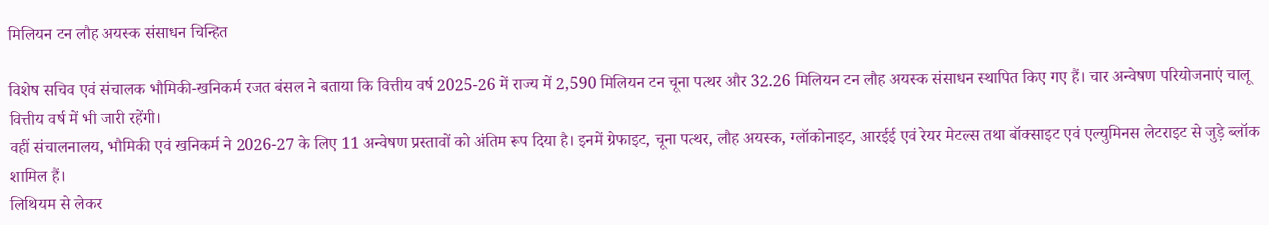मिलियन टन लौह अयस्क संसाधन चिन्हित

विशेष सचिव एवं संचालक भौमिकी-खनिकर्म रजत बंसल ने बताया कि वित्तीय वर्ष 2025-26 में राज्य में 2,590 मिलियन टन चूना पत्थर और 32.26 मिलियन टन लौह अयस्क संसाधन स्थापित किए गए हैं। चार अन्वेषण परियोजनाएं चालू वित्तीय वर्ष में भी जारी रहेंगी।
वहीं संचालनालय, भौमिकी एवं खनिकर्म ने 2026-27 के लिए 11 अन्वेषण प्रस्तावों को अंतिम रूप दिया है। इनमें ग्रेफाइट, चूना पत्थर, लौह अयस्क, ग्लॉकोनाइट, आरईई एवं रेयर मेटल्स तथा बॉक्साइट एवं एल्युमिनस लेटराइट से जुड़े ब्लॉक शामिल हैं।
लिथियम से लेकर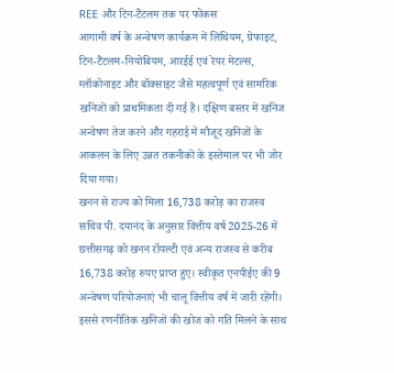REE और टिन-टैंटलम तक पर फोकस
आगामी वर्ष के अन्वेषण कार्यक्रम में लिथियम, ग्रेफाइट, टिन-टैंटलम-नियोबियम, आरईई एवं रेयर मेटल्स, ग्लॉकोनाइट और बॉक्साइट जैसे महत्वपूर्ण एवं सामरिक खनिजों को प्राथमिकता दी गई है। दक्षिण बस्तर में खनिज अन्वेषण तेज करने और गहराई में मौजूद खनिजों के आकलन के लिए उन्नत तकनीकों के इस्तेमाल पर भी जोर दिया गया।
खनन से राज्य को मिला 16,738 करोड़ का राजस्व
सचिव पी. दयानंद के अनुसार वित्तीय वर्ष 2025-26 में छत्तीसगढ़ को खनन रॉयल्टी एवं अन्य राजस्व से करीब 16,738 करोड़ रुपए प्राप्त हुए। स्वीकृत एनपीईए की 9 अन्वेषण परियोजनाएं भी चालू वित्तीय वर्ष में जारी रहेंगी। इससे रणनीतिक खनिजों की खोज को गति मिलने के साथ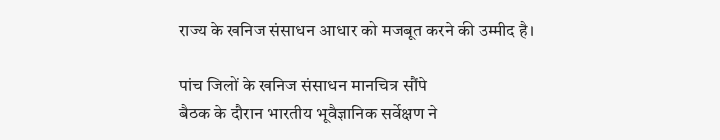राज्य के खनिज संसाधन आधार को मजबूत करने की उम्मीद है।

पांच जिलों के खनिज संसाधन मानचित्र सौंपे
बैठक के दौरान भारतीय भूवैज्ञानिक सर्वेक्षण ने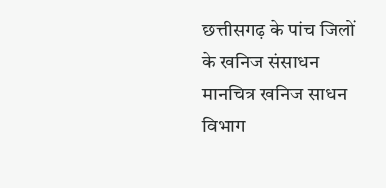छत्तीसगढ़ के पांच जिलों के खनिज संसाधन मानचित्र खनिज साधन विभाग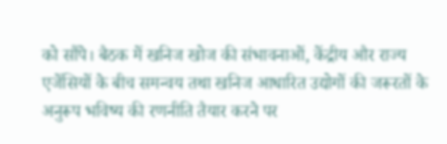को सौंपे। बैठक में खनिज खोज की संभावनाओं, केंद्रीय और राज्य एजेंसियों के बीच समन्वय तथा खनिज आधारित उद्योगों की जरूरतों के अनुरूप भविष्य की रणनीति तैयार करने पर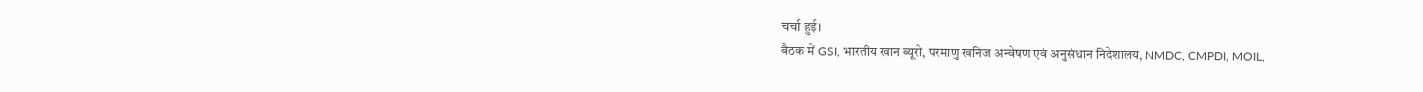चर्चा हुई।
बैठक में GSI, भारतीय खान ब्यूरो, परमाणु खनिज अन्वेषण एवं अनुसंधान निदेशालय, NMDC, CMPDI, MOIL,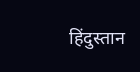हिंदुस्तान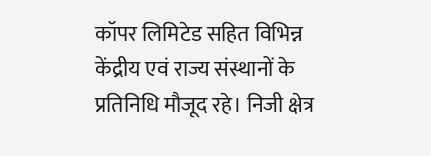कॉपर लिमिटेड सहित विभिन्न केंद्रीय एवं राज्य संस्थानों के प्रतिनिधि मौजूद रहे। निजी क्षेत्र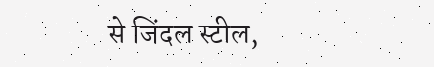से जिंदल स्टील,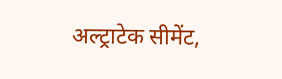अल्ट्राटेक सीमेंट,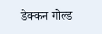डेक्कन गोल्ड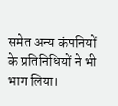समेत अन्य कंपनियों के प्रतिनिधियों ने भी भाग लिया।